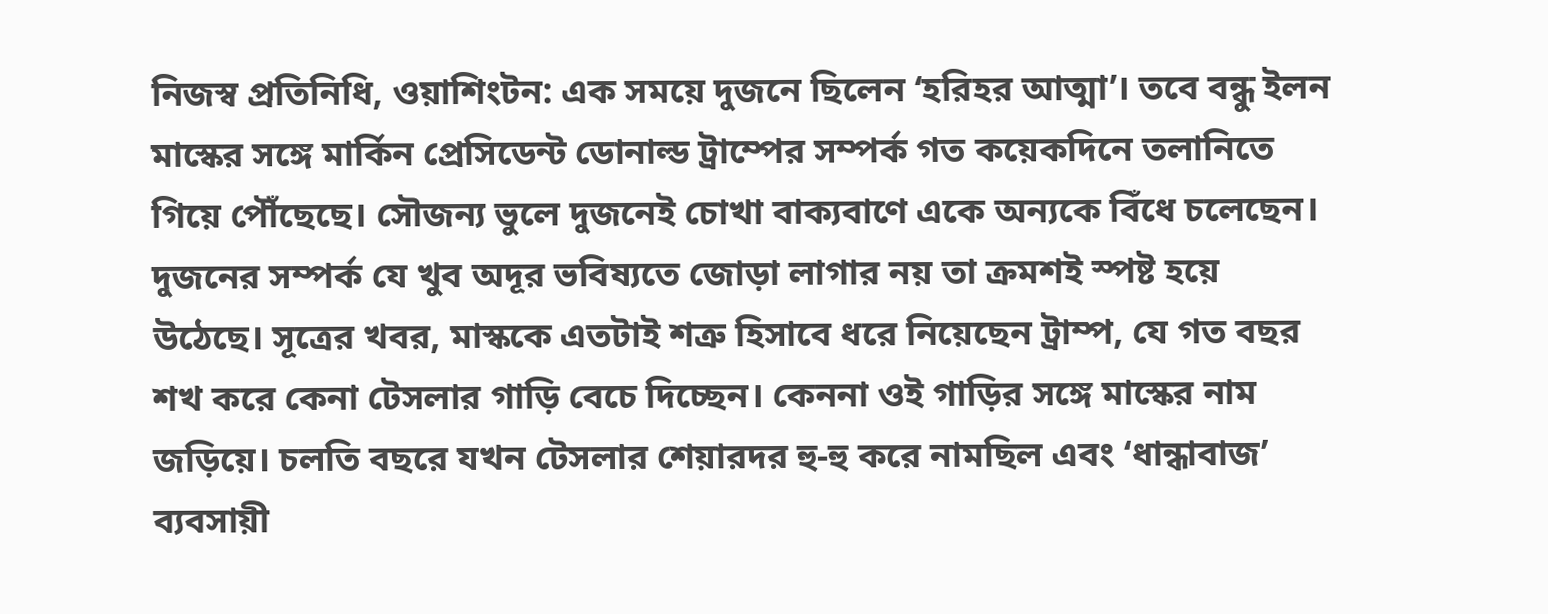নিজস্ব প্রতিনিধি, ওয়াশিংটন: এক সময়ে দুজনে ছিলেন ‘হরিহর আত্মা’। তবে বন্ধু ইলন মাস্কের সঙ্গে মার্কিন প্রেসিডেন্ট ডোনাল্ড ট্রাম্পের সম্পর্ক গত কয়েকদিনে তলানিতে গিয়ে পৌঁছেছে। সৌজন্য ভুলে দুজনেই চোখা বাক্যবাণে একে অন্যকে বিঁধে চলেছেন। দুজনের সম্পর্ক যে খুব অদূর ভবিষ্যতে জোড়া লাগার নয় তা ক্রমশই স্পষ্ট হয়ে উঠেছে। সূত্রের খবর, মাস্ককে এতটাই শত্রু হিসাবে ধরে নিয়েছেন ট্রাম্প, যে গত বছর শখ করে কেনা টেসলার গাড়ি বেচে দিচ্ছেন। কেননা ওই গাড়ির সঙ্গে মাস্কের নাম জড়িয়ে। চলতি বছরে যখন টেসলার শেয়ারদর হু-হু করে নামছিল এবং ‘ধান্ধাবাজ’ ব্যবসায়ী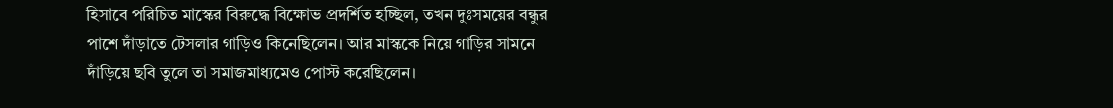হিসাবে পরিচিত মাস্কের বিরুদ্ধে বিক্ষোভ প্রদর্শিত হচ্ছিল, তখন দুঃসময়ের বন্ধুর পাশে দাঁড়াতে টেসলার গাড়িও কিনেছিলেন। আর মাস্ককে নিয়ে গাড়ির সামনে দাঁড়িয়ে ছবি তুলে তা সমাজমাধ্যমেও পোস্ট করেছিলেন।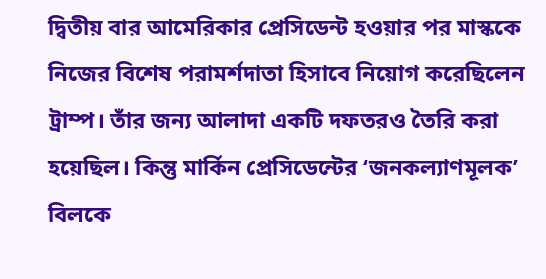দ্বিতীয় বার আমেরিকার প্রেসিডেন্ট হওয়ার পর মাস্ককে নিজের বিশেষ পরামর্শদাতা হিসাবে নিয়োগ করেছিলেন ট্রাম্প। তাঁর জন্য আলাদা একটি দফতরও তৈরি করা হয়েছিল। কিন্তু মার্কিন প্রেসিডেন্টের ‘জনকল্যাণমূলক’ বিলকে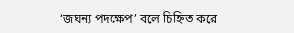‘জঘন্য পদক্ষেপ’ বলে চিহ্নিত করে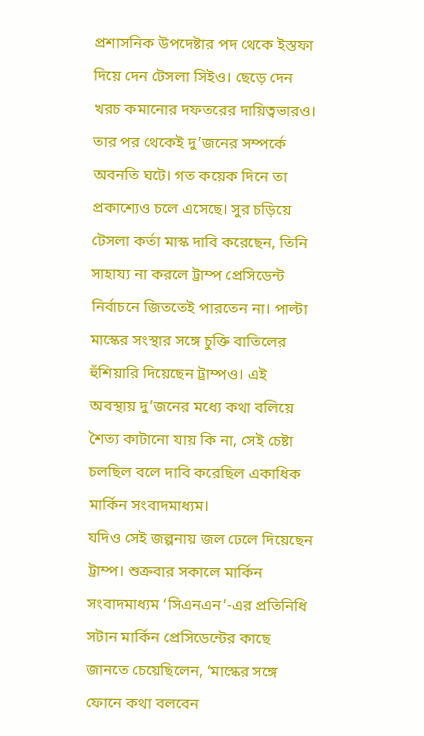প্রশাসনিক উপদেষ্টার পদ থেকে ইস্তফা দিয়ে দেন টেসলা সিইও। ছেড়ে দেন খরচ কমানোর দফতরের দায়িত্বভারও। তার পর থেকেই দু’জনের সম্পর্কে অবনতি ঘটে। গত কয়েক দিনে তা প্রকাশ্যেও চলে এসেছে। সুর চড়িয়ে টেসলা কর্তা মাস্ক দাবি করেছেন, তিনি সাহায্য না করলে ট্রাম্প প্রেসিডেন্ট নির্বাচনে জিততেই পারতেন না। পাল্টা মাস্কের সংস্থার সঙ্গে চুক্তি বাতিলের হুঁশিয়ারি দিয়েছেন ট্রাম্পও। এই অবস্থায় দু’জনের মধ্যে কথা বলিয়ে শৈত্য কাটানো যায় কি না, সেই চেষ্টা চলছিল বলে দাবি করেছিল একাধিক মার্কিন সংবাদমাধ্যম।
যদিও সেই জল্পনায় জল ঢেলে দিয়েছেন ট্রাম্প। শুক্রবার সকালে মার্কিন সংবাদমাধ্যম ‘সিএনএন’-এর প্রতিনিধি সটান মার্কিন প্রেসিডেন্টের কাছে জানতে চেয়েছিলেন, ‘মাস্কের সঙ্গে ফোনে কথা বলবেন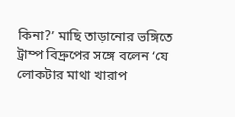কিনা?’ মাছি তাড়ানোর ভঙ্গিতে ট্রাম্প বিদ্রুপের সঙ্গে বলেন ‘যে লোকটার মাথা খারাপ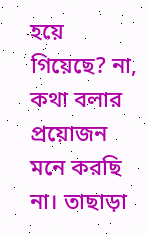হয়ে গিয়েছে? না, কথা বলার প্রয়োজন মনে করছি না। তাছাড়া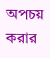অপচয় করার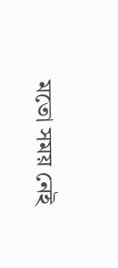মতো সময় নেই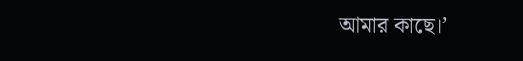আমার কাছে।’